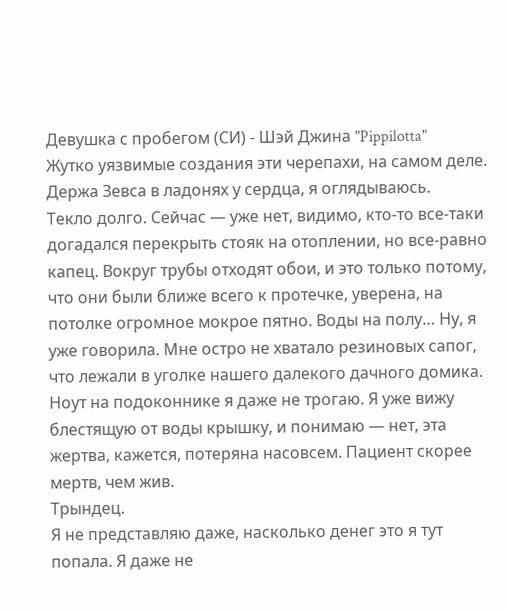Девушка с пробегом (СИ) - Шэй Джина "Pippilotta"
Жутко уязвимые создания эти черепахи, на самом деле.
Держа Зевса в ладонях у сердца, я оглядываюсь.
Текло долго. Сейчас — уже нет, видимо, кто-то все-таки догадался перекрыть стояк на отоплении, но все-равно капец. Вокруг трубы отходят обои, и это только потому, что они были ближе всего к протечке, уверена, на потолке огромное мокрое пятно. Воды на полу… Ну, я уже говорила. Мне остро не хватало резиновых сапог, что лежали в уголке нашего далекого дачного домика.
Ноут на подоконнике я даже не трогаю. Я уже вижу блестящую от воды крышку, и понимаю — нет, эта жертва, кажется, потеряна насовсем. Пациент скорее мертв, чем жив.
Трындец.
Я не представляю даже, насколько денег это я тут попала. Я даже не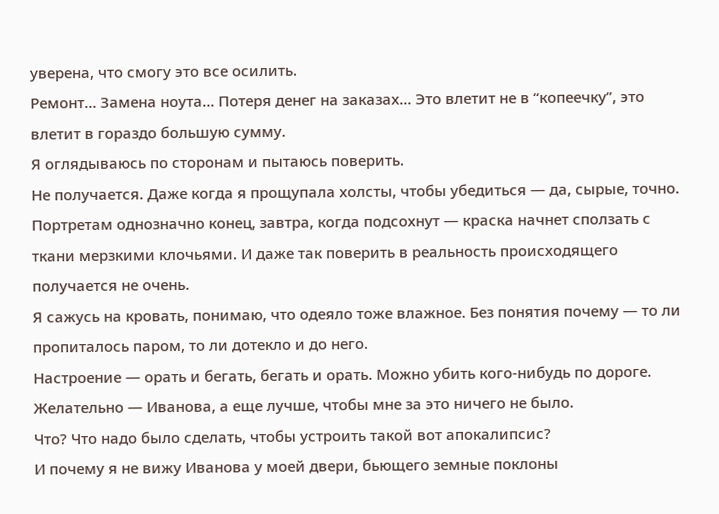уверена, что смогу это все осилить.
Ремонт… Замена ноута… Потеря денег на заказах… Это влетит не в “копеечку”, это влетит в гораздо большую сумму.
Я оглядываюсь по сторонам и пытаюсь поверить.
Не получается. Даже когда я прощупала холсты, чтобы убедиться — да, сырые, точно. Портретам однозначно конец, завтра, когда подсохнут — краска начнет сползать с ткани мерзкими клочьями. И даже так поверить в реальность происходящего получается не очень.
Я сажусь на кровать, понимаю, что одеяло тоже влажное. Без понятия почему — то ли пропиталось паром, то ли дотекло и до него.
Настроение — орать и бегать, бегать и орать. Можно убить кого-нибудь по дороге. Желательно — Иванова, а еще лучше, чтобы мне за это ничего не было.
Что? Что надо было сделать, чтобы устроить такой вот апокалипсис?
И почему я не вижу Иванова у моей двери, бьющего земные поклоны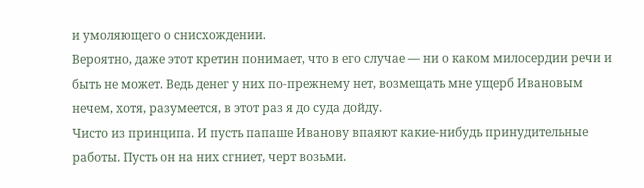и умоляющего о снисхождении.
Вероятно, даже этот кретин понимает, что в его случае — ни о каком милосердии речи и быть не может. Ведь денег у них по-прежнему нет, возмещать мне ущерб Ивановым нечем, хотя, разумеется, в этот раз я до суда дойду.
Чисто из принципа. И пусть папаше Иванову впаяют какие-нибудь принудительные работы. Пусть он на них сгниет, черт возьми.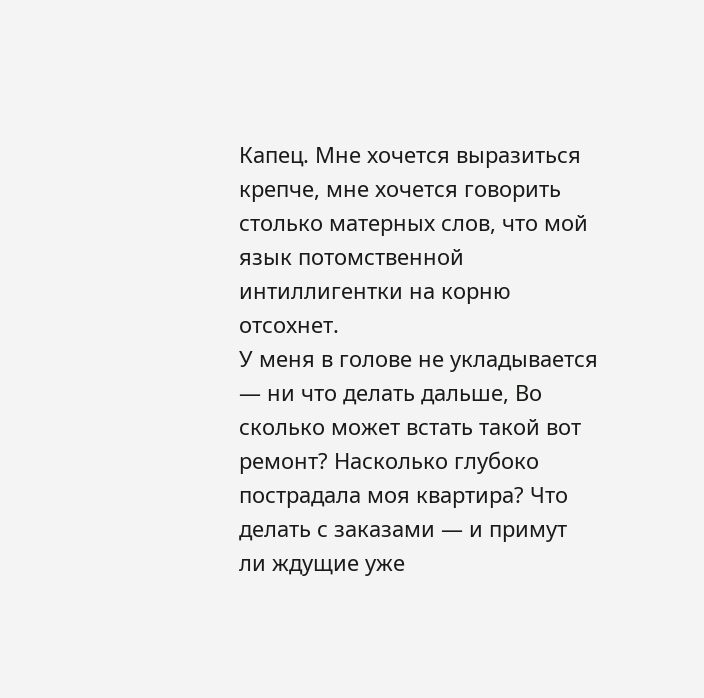Капец. Мне хочется выразиться крепче, мне хочется говорить столько матерных слов, что мой язык потомственной интиллигентки на корню отсохнет.
У меня в голове не укладывается — ни что делать дальше, Во сколько может встать такой вот ремонт? Насколько глубоко пострадала моя квартира? Что делать с заказами — и примут ли ждущие уже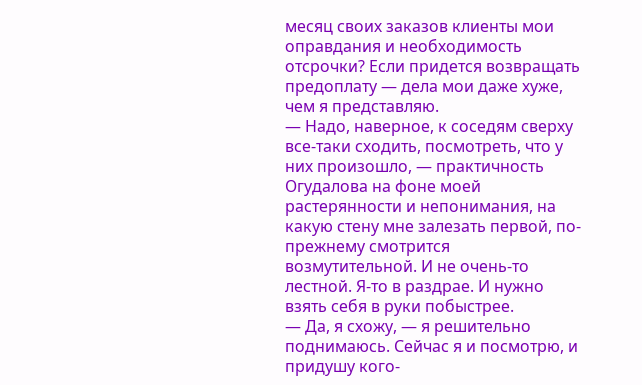месяц своих заказов клиенты мои оправдания и необходимость отсрочки? Если придется возвращать предоплату — дела мои даже хуже, чем я представляю.
— Надо, наверное, к соседям сверху все-таки сходить, посмотреть, что у них произошло, — практичность Огудалова на фоне моей растерянности и непонимания, на какую стену мне залезать первой, по-прежнему смотрится возмутительной. И не очень-то лестной. Я-то в раздрае. И нужно взять себя в руки побыстрее.
— Да, я схожу, — я решительно поднимаюсь. Сейчас я и посмотрю, и придушу кого-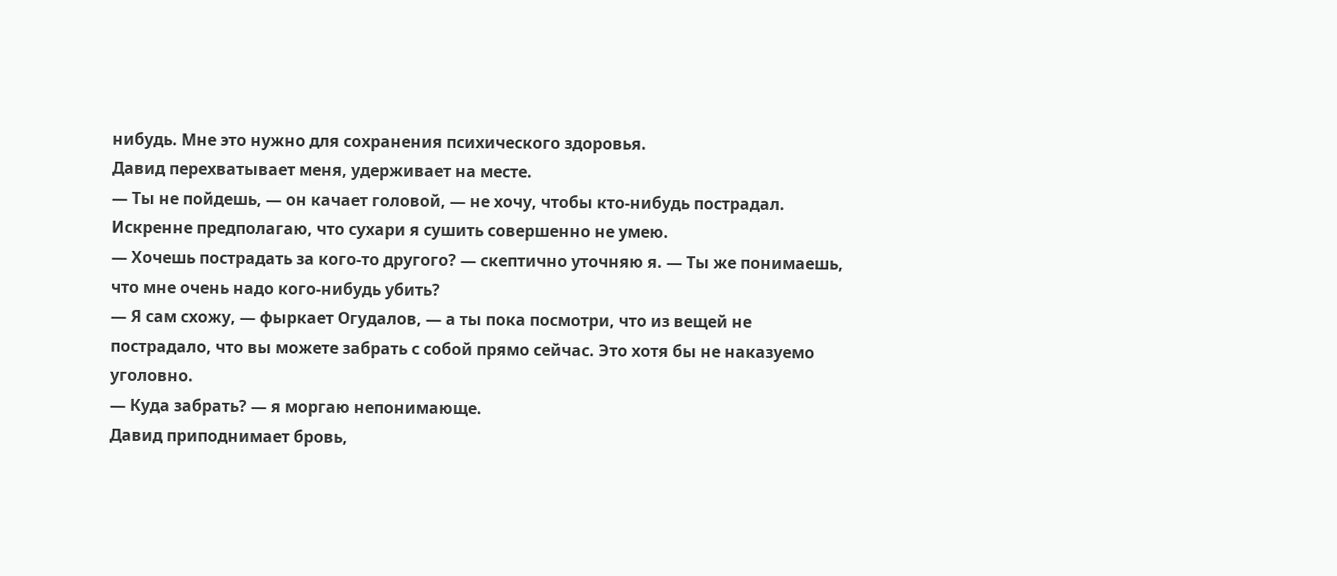нибудь. Мне это нужно для сохранения психического здоровья.
Давид перехватывает меня, удерживает на месте.
— Ты не пойдешь, — он качает головой, — не хочу, чтобы кто-нибудь пострадал. Искренне предполагаю, что сухари я сушить совершенно не умею.
— Хочешь пострадать за кого-то другого? — скептично уточняю я. — Ты же понимаешь, что мне очень надо кого-нибудь убить?
— Я сам схожу, — фыркает Огудалов, — а ты пока посмотри, что из вещей не пострадало, что вы можете забрать с собой прямо сейчас. Это хотя бы не наказуемо уголовно.
— Куда забрать? — я моргаю непонимающе.
Давид приподнимает бровь,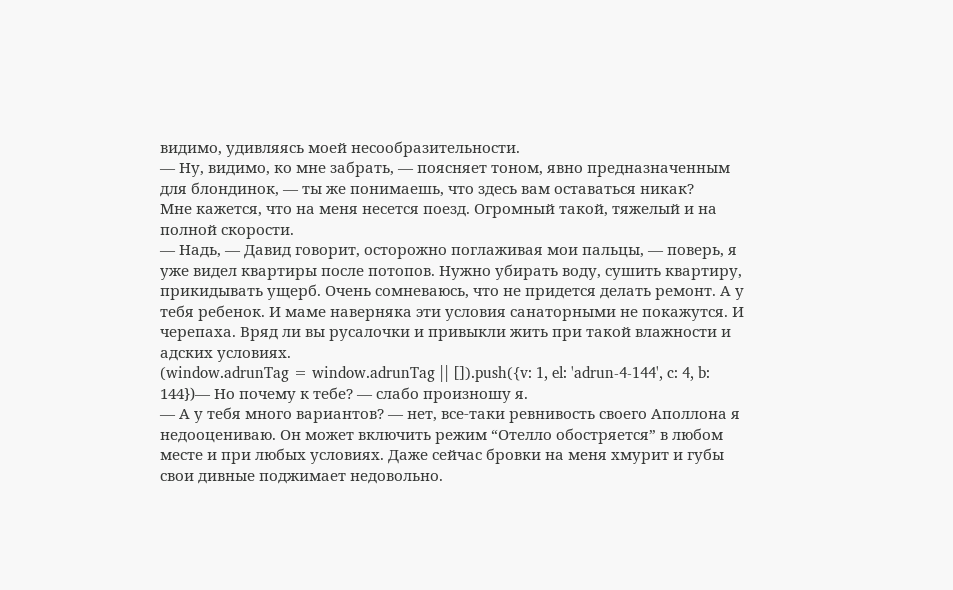видимо, удивляясь моей несообразительности.
— Ну, видимо, ко мне забрать, — поясняет тоном, явно предназначенным для блондинок, — ты же понимаешь, что здесь вам оставаться никак?
Мне кажется, что на меня несется поезд. Огромный такой, тяжелый и на полной скорости.
— Надь, — Давид говорит, осторожно поглаживая мои пальцы, — поверь, я уже видел квартиры после потопов. Нужно убирать воду, сушить квартиру, прикидывать ущерб. Очень сомневаюсь, что не придется делать ремонт. А у тебя ребенок. И маме наверняка эти условия санаторными не покажутся. И черепаха. Вряд ли вы русалочки и привыкли жить при такой влажности и адских условиях.
(window.adrunTag = window.adrunTag || []).push({v: 1, el: 'adrun-4-144', c: 4, b: 144})— Но почему к тебе? — слабо произношу я.
— А у тебя много вариантов? — нет, все-таки ревнивость своего Аполлона я недооцениваю. Он может включить режим “Отелло обостряется” в любом месте и при любых условиях. Даже сейчас бровки на меня хмурит и губы свои дивные поджимает недовольно.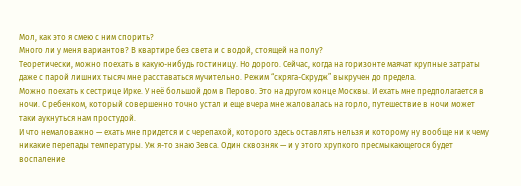Мол, как это я смею с ним спорить?
Много ли у меня вариантов? В квартире без света и с водой, стоящей на полу?
Теоретически, можно поехать в какую-нибудь гостиницу. Но дорого. Сейчас, когда на горизонте маячат крупные затраты даже с парой лишних тысяч мне расставаться мучительно. Режим “скряга-Скрудж” выкручен до предела.
Можно поехать к сестрице Ирке. У неё большой дом в Перово. Это на другом конце Москвы. И ехать мне предполагается в ночи. С ребенком, который совершенно точно устал и еще вчера мне жаловалась на горло, путешествие в ночи может таки аукнуться нам простудой.
И что немаловажно — ехать мне придется и с черепахой, которого здесь оставлять нельзя и которому ну вообще ни к чему никакие перепады температуры. Уж я-то знаю Зевса. Один сквозняк — и у этого хрупкого пресмыкающегося будет воспаление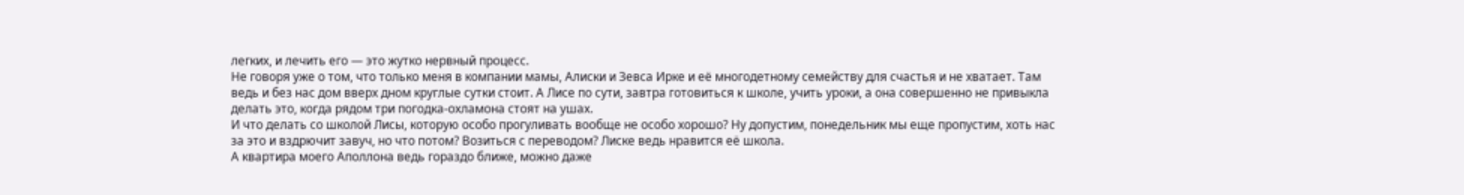легких, и лечить его — это жутко нервный процесс.
Не говоря уже о том, что только меня в компании мамы, Алиски и Зевса Ирке и её многодетному семейству для счастья и не хватает. Там ведь и без нас дом вверх дном круглые сутки стоит. А Лисе по сути, завтра готовиться к школе, учить уроки, а она совершенно не привыкла делать это, когда рядом три погодка-охламона стоят на ушах.
И что делать со школой Лисы, которую особо прогуливать вообще не особо хорошо? Ну допустим, понедельник мы еще пропустим, хоть нас за это и вздрючит завуч, но что потом? Возиться с переводом? Лиске ведь нравится её школа.
А квартира моего Аполлона ведь гораздо ближе, можно даже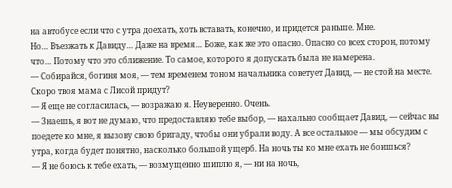на автобусе если что с утра доехать, хоть вставать, конечно, и придется раньше. Мне.
Но… Въезжать к Давиду… Даже на время… Боже, как же это опасно. Опасно со всех сторон, потому что… Потому что это сближение. То самое, которого я допускать была не намерена.
— Собирайся, богиня моя, — тем временем тоном начальника советует Давид, — не стой на месте. Скоро твоя мама с Лисой придут?
— Я еще не согласилась, — возражаю я. Неуверенно. Очень.
— Знаешь, я вот не думаю, что предоставляю тебе выбор, — нахально сообщает Давид, — сейчас вы поедете ко мне, я вызову свою бригаду, чтобы они убрали воду. А все остальное — мы обсудим с утра, когда будет понятно, насколько большой ущерб. На ночь ты ко мне ехать не боишься?
— Я не боюсь к тебе ехать, — возмущенно шиплю я, — ни на ночь,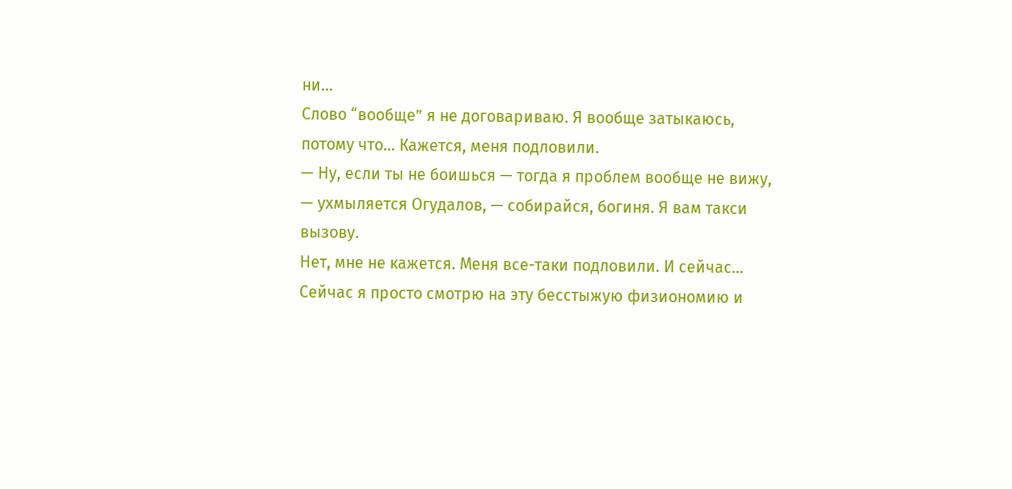ни…
Слово “вообще” я не договариваю. Я вообще затыкаюсь, потому что… Кажется, меня подловили.
— Ну, если ты не боишься — тогда я проблем вообще не вижу, — ухмыляется Огудалов, — собирайся, богиня. Я вам такси вызову.
Нет, мне не кажется. Меня все-таки подловили. И сейчас… Сейчас я просто смотрю на эту бесстыжую физиономию и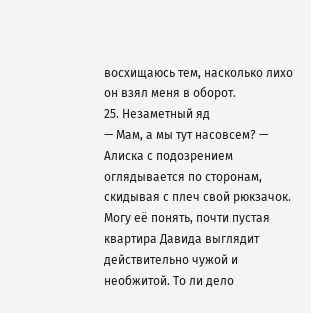восхищаюсь тем, насколько лихо он взял меня в оборот.
25. Незаметный яд
— Мам, а мы тут насовсем? — Алиска с подозрением оглядывается по сторонам, скидывая с плеч свой рюкзачок. Могу её понять, почти пустая квартира Давида выглядит действительно чужой и необжитой. То ли дело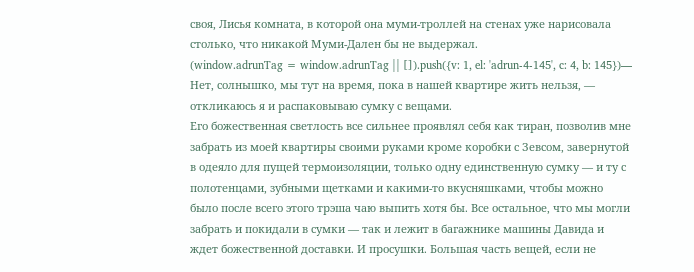своя, Лисья комната, в которой она муми-троллей на стенах уже нарисовала столько, что никакой Муми-Дален бы не выдержал.
(window.adrunTag = window.adrunTag || []).push({v: 1, el: 'adrun-4-145', c: 4, b: 145})— Нет, солнышко, мы тут на время, пока в нашей квартире жить нельзя, — откликаюсь я и распаковываю сумку с вещами.
Его божественная светлость все сильнее проявлял себя как тиран, позволив мне забрать из моей квартиры своими руками кроме коробки с Зевсом, завернутой в одеяло для пущей термоизоляции, только одну единственную сумку — и ту с полотенцами, зубными щетками и какими-то вкусняшками, чтобы можно было после всего этого трэша чаю выпить хотя бы. Все остальное, что мы могли забрать и покидали в сумки — так и лежит в багажнике машины Давида и ждет божественной доставки. И просушки. Большая часть вещей, если не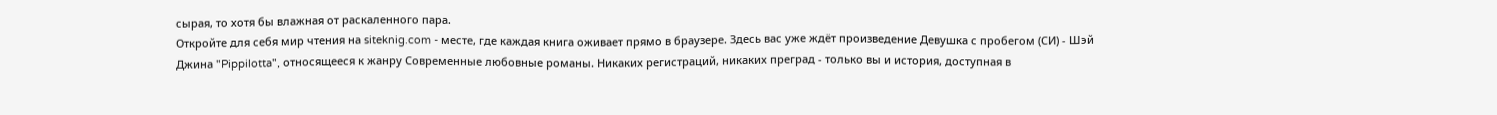сырая, то хотя бы влажная от раскаленного пара.
Откройте для себя мир чтения на siteknig.com - месте, где каждая книга оживает прямо в браузере. Здесь вас уже ждёт произведение Девушка с пробегом (СИ) - Шэй Джина "Pippilotta", относящееся к жанру Современные любовные романы. Никаких регистраций, никаких преград - только вы и история, доступная в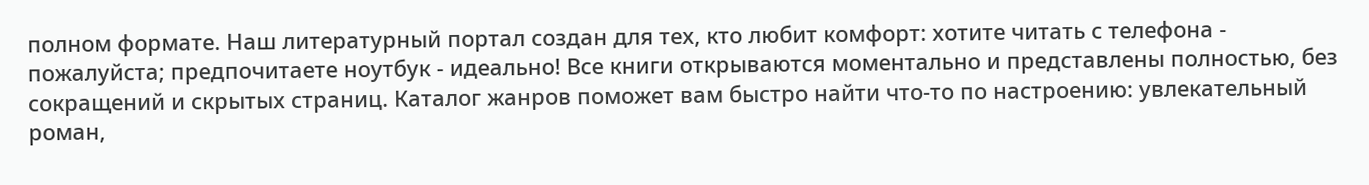полном формате. Наш литературный портал создан для тех, кто любит комфорт: хотите читать с телефона - пожалуйста; предпочитаете ноутбук - идеально! Все книги открываются моментально и представлены полностью, без сокращений и скрытых страниц. Каталог жанров поможет вам быстро найти что-то по настроению: увлекательный роман,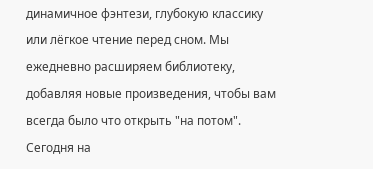динамичное фэнтези, глубокую классику или лёгкое чтение перед сном. Мы ежедневно расширяем библиотеку, добавляя новые произведения, чтобы вам всегда было что открыть "на потом". Сегодня на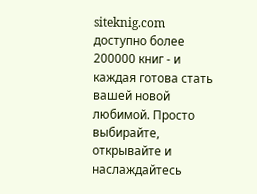siteknig.com доступно более 200000 книг - и каждая готова стать вашей новой любимой. Просто выбирайте, открывайте и наслаждайтесь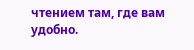чтением там, где вам удобно.